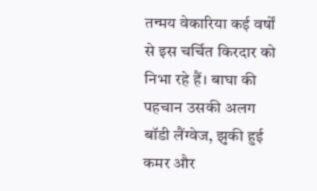तन्मय वेकारिया कई वर्षों से इस चर्चित किरदार को निभा रहे हैं। बाघा की पहचान उसकी अलग बॉडी लैंग्वेज, झुकी हुई कमर और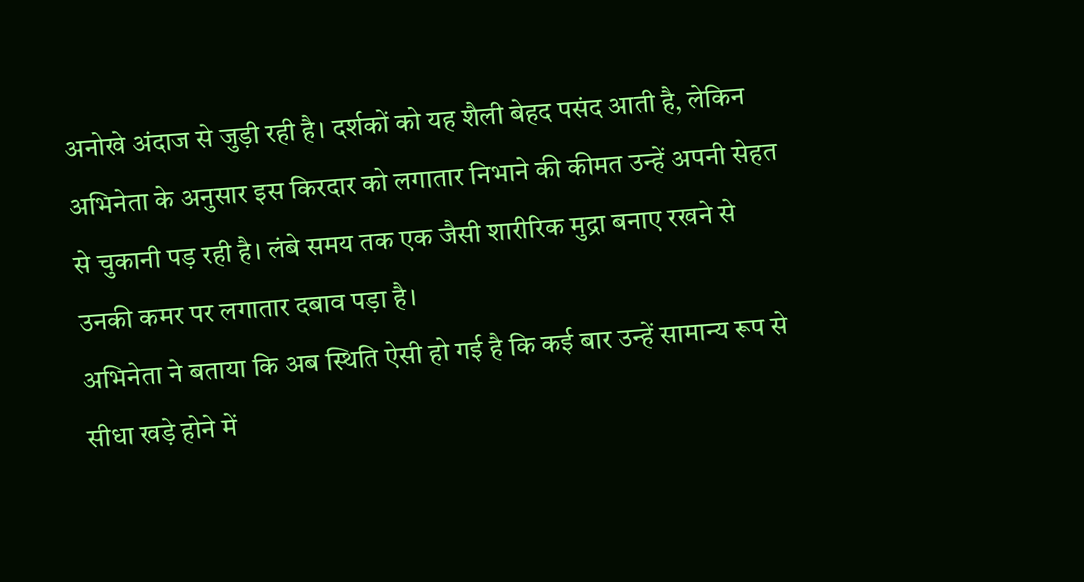अनोखे अंदाज से जुड़ी रही है। दर्शकों को यह शैली बेहद पसंद आती है, लेकिन अभिनेता के अनुसार इस किरदार को लगातार निभाने की कीमत उन्हें अपनी सेहत से चुकानी पड़ रही है। लंबे समय तक एक जैसी शारीरिक मुद्रा बनाए रखने से उनकी कमर पर लगातार दबाव पड़ा है।
अभिनेता ने बताया कि अब स्थिति ऐसी हो गई है कि कई बार उन्हें सामान्य रूप से सीधा खड़े होने में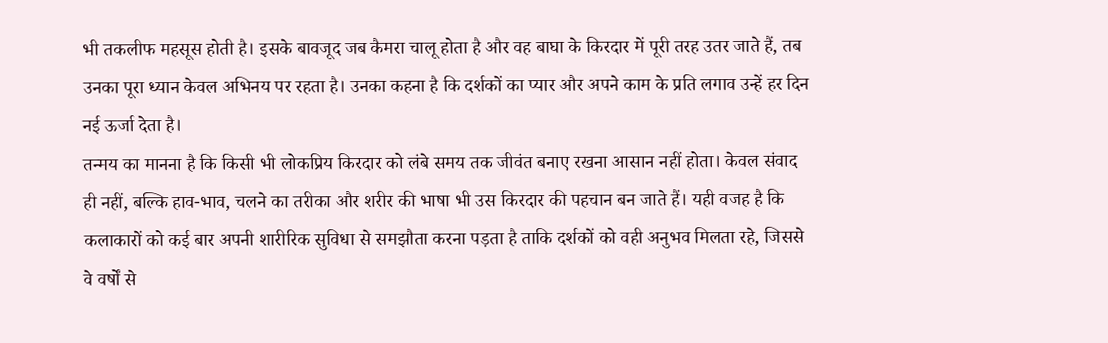भी तकलीफ महसूस होती है। इसके बावजूद जब कैमरा चालू होता है और वह बाघा के किरदार में पूरी तरह उतर जाते हैं, तब उनका पूरा ध्यान केवल अभिनय पर रहता है। उनका कहना है कि दर्शकों का प्यार और अपने काम के प्रति लगाव उन्हें हर दिन नई ऊर्जा देता है।
तन्मय का मानना है कि किसी भी लोकप्रिय किरदार को लंबे समय तक जीवंत बनाए रखना आसान नहीं होता। केवल संवाद ही नहीं, बल्कि हाव-भाव, चलने का तरीका और शरीर की भाषा भी उस किरदार की पहचान बन जाते हैं। यही वजह है कि कलाकारों को कई बार अपनी शारीरिक सुविधा से समझौता करना पड़ता है ताकि दर्शकों को वही अनुभव मिलता रहे, जिससे वे वर्षों से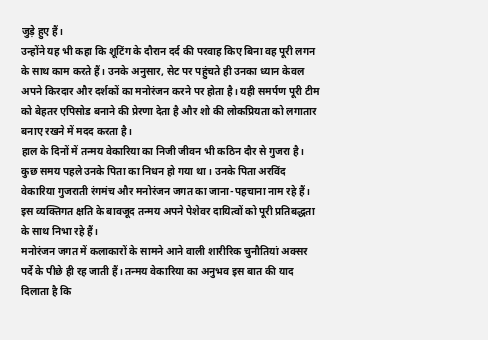जुड़े हुए हैं।
उन्होंने यह भी कहा कि शूटिंग के दौरान दर्द की परवाह किए बिना वह पूरी लगन के साथ काम करते हैं। उनके अनुसार, सेट पर पहुंचते ही उनका ध्यान केवल अपने किरदार और दर्शकों का मनोरंजन करने पर होता है। यही समर्पण पूरी टीम को बेहतर एपिसोड बनाने की प्रेरणा देता है और शो की लोकप्रियता को लगातार बनाए रखने में मदद करता है।
हाल के दिनों में तन्मय वेकारिया का निजी जीवन भी कठिन दौर से गुजरा है। कुछ समय पहले उनके पिता का निधन हो गया था। उनके पिता अरविंद वेकारिया गुजराती रंगमंच और मनोरंजन जगत का जाना-पहचाना नाम रहे हैं। इस व्यक्तिगत क्षति के बावजूद तन्मय अपने पेशेवर दायित्वों को पूरी प्रतिबद्धता के साथ निभा रहे हैं।
मनोरंजन जगत में कलाकारों के सामने आने वाली शारीरिक चुनौतियां अक्सर पर्दे के पीछे ही रह जाती हैं। तन्मय वेकारिया का अनुभव इस बात की याद दिलाता है कि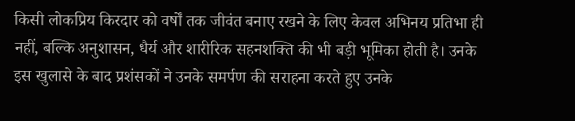किसी लोकप्रिय किरदार को वर्षों तक जीवंत बनाए रखने के लिए केवल अभिनय प्रतिभा ही नहीं, बल्कि अनुशासन, धैर्य और शारीरिक सहनशक्ति की भी बड़ी भूमिका होती है। उनके इस खुलासे के बाद प्रशंसकों ने उनके समर्पण की सराहना करते हुए उनके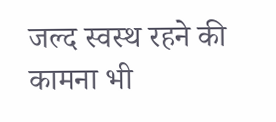जल्द स्वस्थ रहने की कामना भी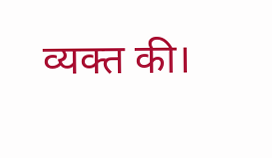व्यक्त की।